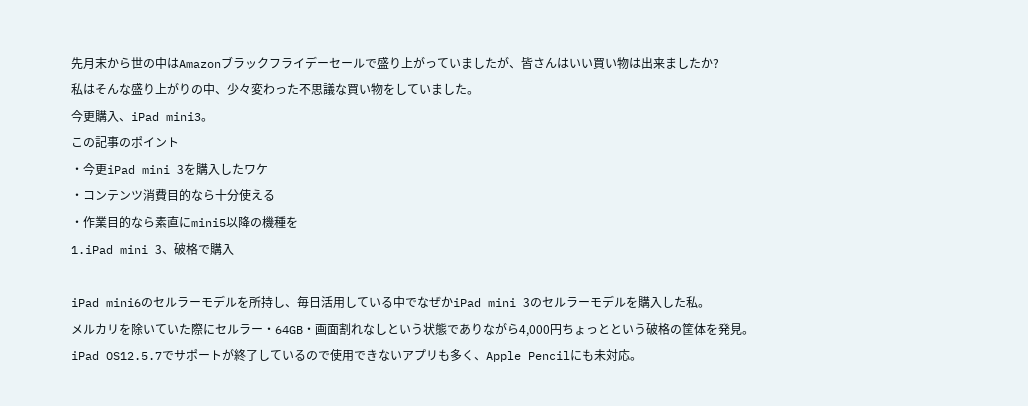先月末から世の中はAmazonブラックフライデーセールで盛り上がっていましたが、皆さんはいい買い物は出来ましたか?
私はそんな盛り上がりの中、少々変わった不思議な買い物をしていました。
今更購入、iPad mini3。
この記事のポイント
・今更iPad mini 3を購入したワケ
・コンテンツ消費目的なら十分使える
・作業目的なら素直にmini5以降の機種を
1.iPad mini 3、破格で購入

iPad mini6のセルラーモデルを所持し、毎日活用している中でなぜかiPad mini 3のセルラーモデルを購入した私。
メルカリを除いていた際にセルラー・64GB・画面割れなしという状態でありながら4,000円ちょっとという破格の筐体を発見。
iPad OS12.5.7でサポートが終了しているので使用できないアプリも多く、Apple Pencilにも未対応。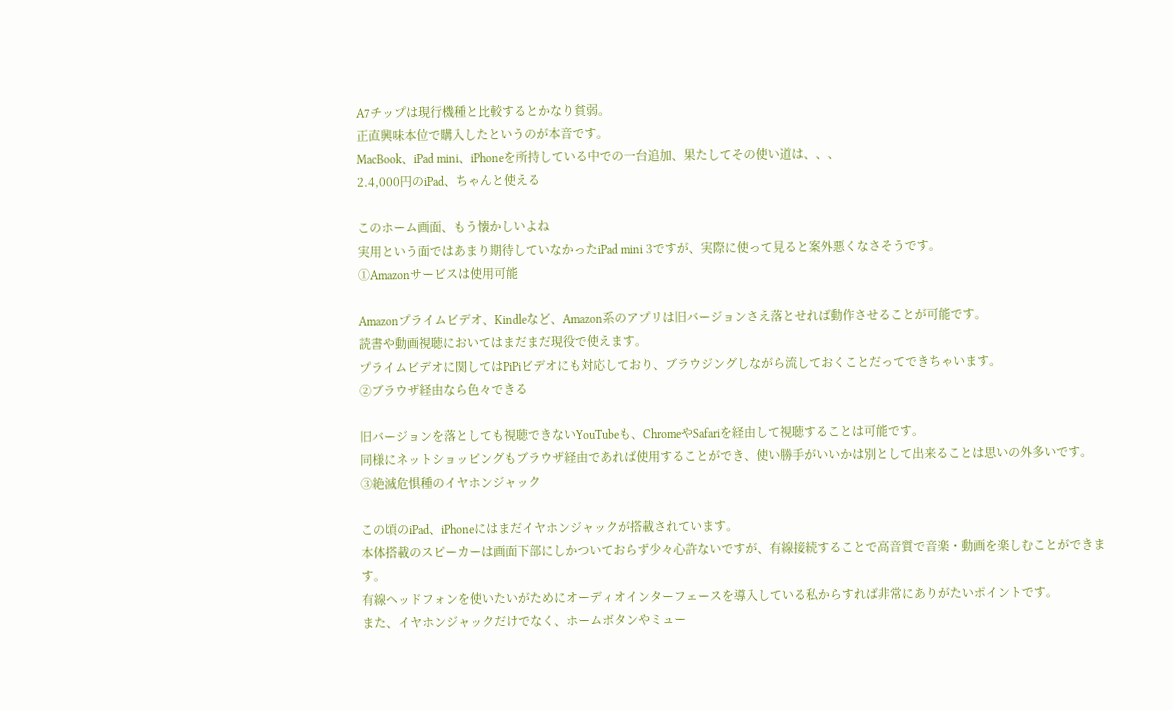A7チップは現行機種と比較するとかなり貧弱。
正直興味本位で購入したというのが本音です。
MacBook、iPad mini、iPhoneを所持している中での一台追加、果たしてその使い道は、、、
2.4,000円のiPad、ちゃんと使える

このホーム画面、もう懐かしいよね
実用という面ではあまり期待していなかったiPad mini 3ですが、実際に使って見ると案外悪くなさそうです。
①Amazonサービスは使用可能

Amazonプライムビデオ、Kindleなど、Amazon系のアプリは旧バージョンさえ落とせれば動作させることが可能です。
読書や動画視聴においてはまだまだ現役で使えます。
プライムビデオに関してはPiPiビデオにも対応しており、ブラウジングしながら流しておくことだってできちゃいます。
②ブラウザ経由なら色々できる

旧バージョンを落としても視聴できないYouTubeも、ChromeやSafariを経由して視聴することは可能です。
同様にネットショッピングもブラウザ経由であれば使用することができ、使い勝手がいいかは別として出来ることは思いの外多いです。
③絶滅危惧種のイヤホンジャック

この頃のiPad、iPhoneにはまだイヤホンジャックが搭載されています。
本体搭載のスピーカーは画面下部にしかついておらず少々心許ないですが、有線接続することで高音質で音楽・動画を楽しむことができます。
有線ヘッドフォンを使いたいがためにオーディオインターフェースを導入している私からすれば非常にありがたいポイントです。
また、イヤホンジャックだけでなく、ホームボタンやミュー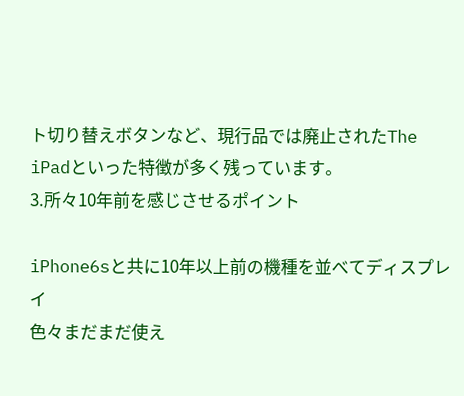ト切り替えボタンなど、現行品では廃止されたThe iPadといった特徴が多く残っています。
3.所々10年前を感じさせるポイント

iPhone6sと共に10年以上前の機種を並べてディスプレイ
色々まだまだ使え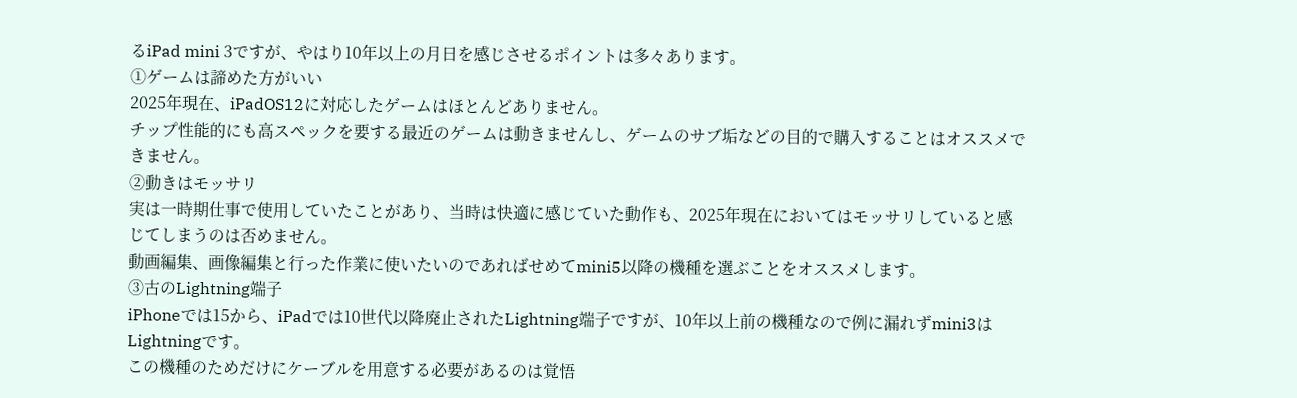るiPad mini 3ですが、やはり10年以上の月日を感じさせるポイントは多々あります。
①ゲームは諦めた方がいい
2025年現在、iPadOS12に対応したゲームはほとんどありません。
チップ性能的にも高スペックを要する最近のゲームは動きませんし、ゲームのサブ垢などの目的で購入することはオススメできません。
②動きはモッサリ
実は一時期仕事で使用していたことがあり、当時は快適に感じていた動作も、2025年現在においてはモッサリしていると感じてしまうのは否めません。
動画編集、画像編集と行った作業に使いたいのであればせめてmini5以降の機種を選ぶことをオススメします。
③古のLightning端子
iPhoneでは15から、iPadでは10世代以降廃止されたLightning端子ですが、10年以上前の機種なので例に漏れずmini3はLightningです。
この機種のためだけにケーブルを用意する必要があるのは覚悟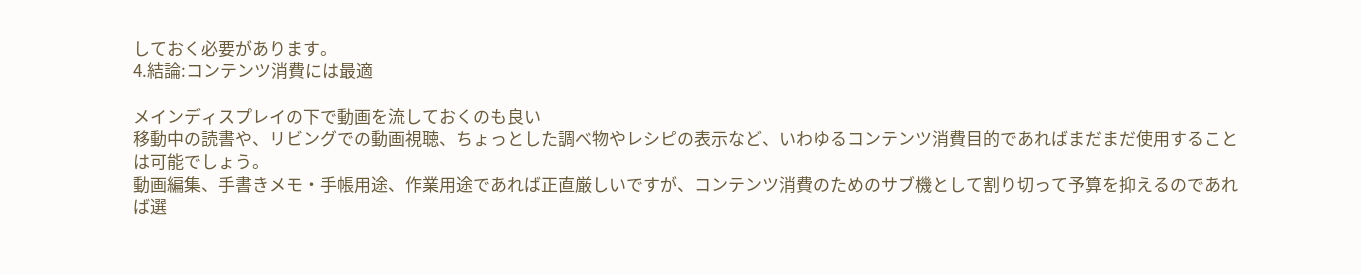しておく必要があります。
4.結論:コンテンツ消費には最適

メインディスプレイの下で動画を流しておくのも良い
移動中の読書や、リビングでの動画視聴、ちょっとした調べ物やレシピの表示など、いわゆるコンテンツ消費目的であればまだまだ使用することは可能でしょう。
動画編集、手書きメモ・手帳用途、作業用途であれば正直厳しいですが、コンテンツ消費のためのサブ機として割り切って予算を抑えるのであれば選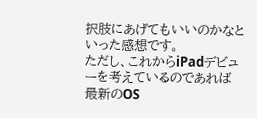択肢にあげてもいいのかなといった感想です。
ただし、これからiPadデビューを考えているのであれば最新のOS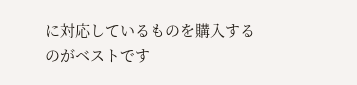に対応しているものを購入するのがベストです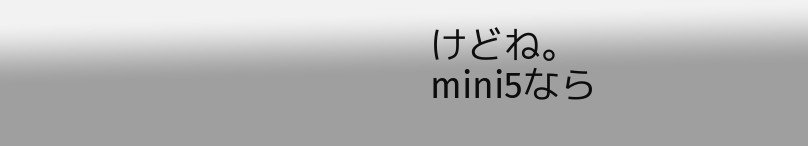けどね。
mini5なら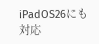iPadOS26にも対応